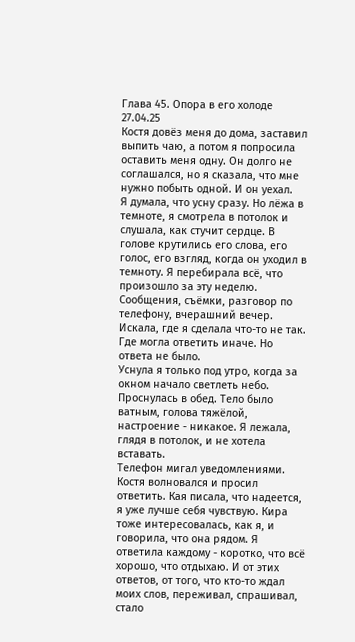Глава 45. Опора в его холоде
27.04.25
Костя довёз меня до дома, заставил выпить чаю, а потом я попросила оставить меня одну. Он долго не соглашался, но я сказала, что мне нужно побыть одной. И он уехал.
Я думала, что усну сразу. Но лёжа в темноте, я смотрела в потолок и слушала, как стучит сердце. В голове крутились его слова, его голос, его взгляд, когда он уходил в темноту. Я перебирала всё, что произошло за эту неделю. Сообщения, съёмки, разговор по телефону, вчерашний вечер. Искала, где я сделала что-то не так. Где могла ответить иначе. Но ответа не было.
Уснула я только под утро, когда за окном начало светлеть небо.
Проснулась в обед. Тело было ватным, голова тяжёлой, настроение - никакое. Я лежала, глядя в потолок, и не хотела вставать.
Телефон мигал уведомлениями. Костя волновался и просил ответить. Кая писала, что надеется, я уже лучше себя чувствую. Кира тоже интересовалась, как я, и говорила, что она рядом. Я ответила каждому - коротко, что всё хорошо, что отдыхаю. И от этих ответов, от того, что кто-то ждал моих слов, переживал, спрашивал, стало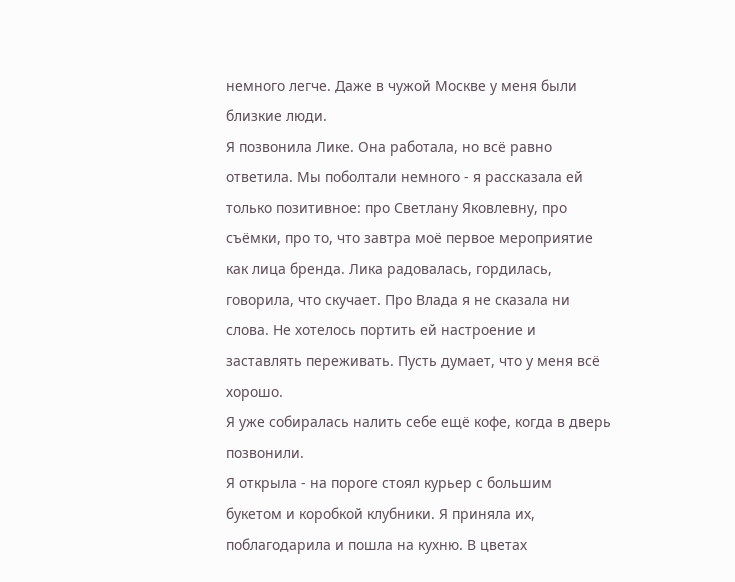немного легче. Даже в чужой Москве у меня были близкие люди.
Я позвонила Лике. Она работала, но всё равно ответила. Мы поболтали немного - я рассказала ей только позитивное: про Светлану Яковлевну, про съёмки, про то, что завтра моё первое мероприятие как лица бренда. Лика радовалась, гордилась, говорила, что скучает. Про Влада я не сказала ни слова. Не хотелось портить ей настроение и заставлять переживать. Пусть думает, что у меня всё хорошо.
Я уже собиралась налить себе ещё кофе, когда в дверь позвонили.
Я открыла - на пороге стоял курьер с большим букетом и коробкой клубники. Я приняла их, поблагодарила и пошла на кухню. В цветах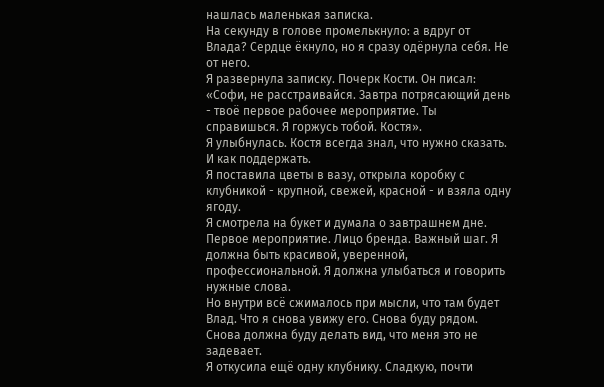нашлась маленькая записка.
На секунду в голове промелькнуло: а вдруг от Влада? Сердце ёкнуло, но я сразу одёрнула себя. Не от него.
Я развернула записку. Почерк Кости. Он писал:
«Софи, не расстраивайся. Завтра потрясающий день - твоё первое рабочее мероприятие. Ты справишься. Я горжусь тобой. Костя».
Я улыбнулась. Костя всегда знал, что нужно сказать. И как поддержать.
Я поставила цветы в вазу, открыла коробку с клубникой - крупной, свежей, красной - и взяла одну ягоду.
Я смотрела на букет и думала о завтрашнем дне. Первое мероприятие. Лицо бренда. Важный шаг. Я должна быть красивой, уверенной, профессиональной. Я должна улыбаться и говорить нужные слова.
Но внутри всё сжималось при мысли, что там будет Влад. Что я снова увижу его. Снова буду рядом. Снова должна буду делать вид, что меня это не задевает.
Я откусила ещё одну клубнику. Сладкую, почти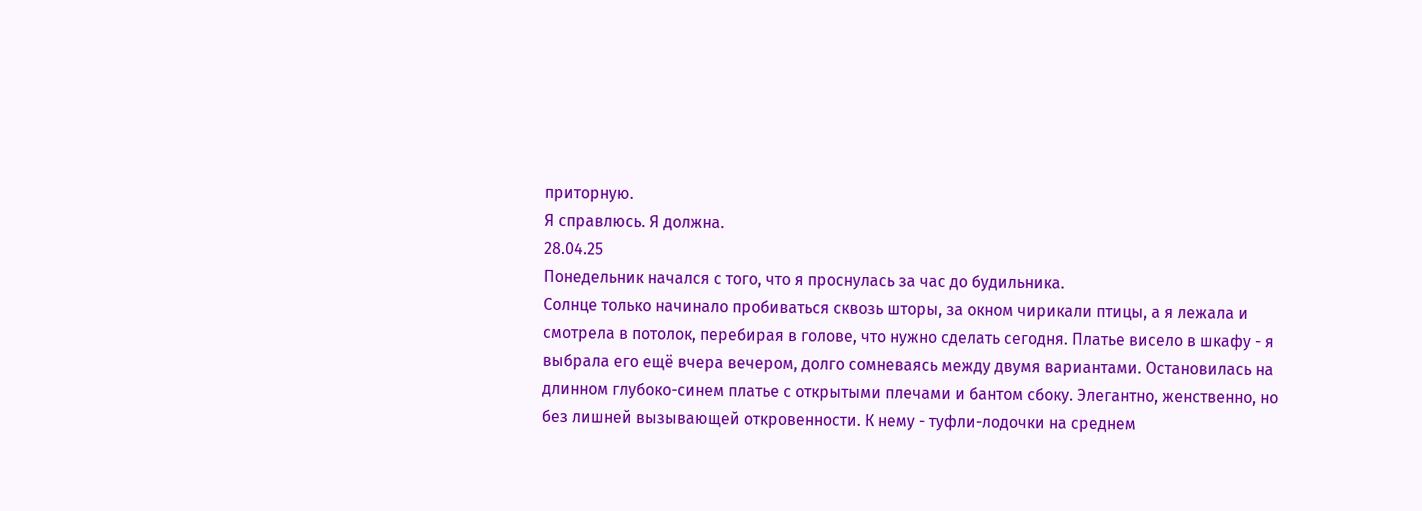приторную.
Я справлюсь. Я должна.
28.04.25
Понедельник начался с того, что я проснулась за час до будильника.
Солнце только начинало пробиваться сквозь шторы, за окном чирикали птицы, а я лежала и смотрела в потолок, перебирая в голове, что нужно сделать сегодня. Платье висело в шкафу - я выбрала его ещё вчера вечером, долго сомневаясь между двумя вариантами. Остановилась на длинном глубоко-синем платье с открытыми плечами и бантом сбоку. Элегантно, женственно, но без лишней вызывающей откровенности. К нему - туфли-лодочки на среднем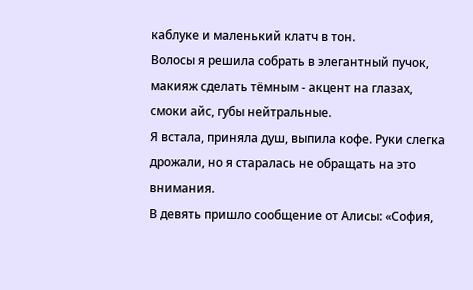каблуке и маленький клатч в тон.
Волосы я решила собрать в элегантный пучок, макияж сделать тёмным - акцент на глазах, смоки айс, губы нейтральные.
Я встала, приняла душ, выпила кофе. Руки слегка дрожали, но я старалась не обращать на это внимания.
В девять пришло сообщение от Алисы: «София,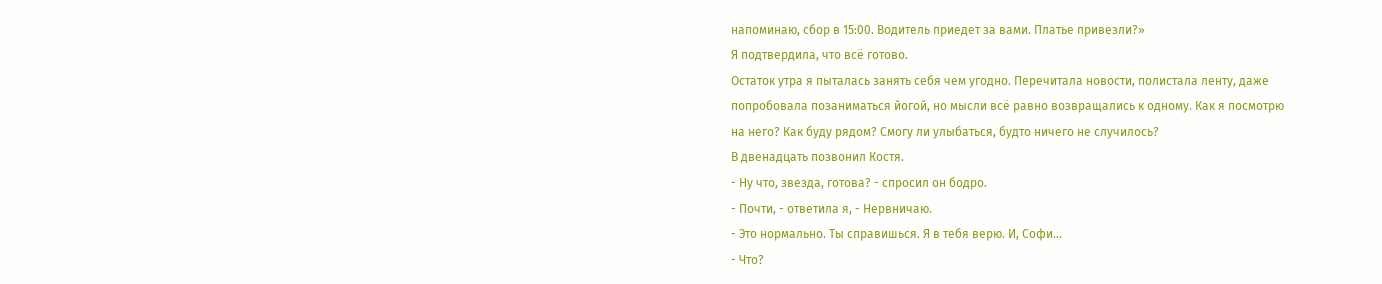напоминаю, сбор в 15:00. Водитель приедет за вами. Платье привезли?»
Я подтвердила, что всё готово.
Остаток утра я пыталась занять себя чем угодно. Перечитала новости, полистала ленту, даже попробовала позаниматься йогой, но мысли всё равно возвращались к одному. Как я посмотрю на него? Как буду рядом? Смогу ли улыбаться, будто ничего не случилось?
В двенадцать позвонил Костя.
- Ну что, звезда, готова? - спросил он бодро.
- Почти, - ответила я, - Нервничаю.
- Это нормально. Ты справишься. Я в тебя верю. И, Софи...
- Что?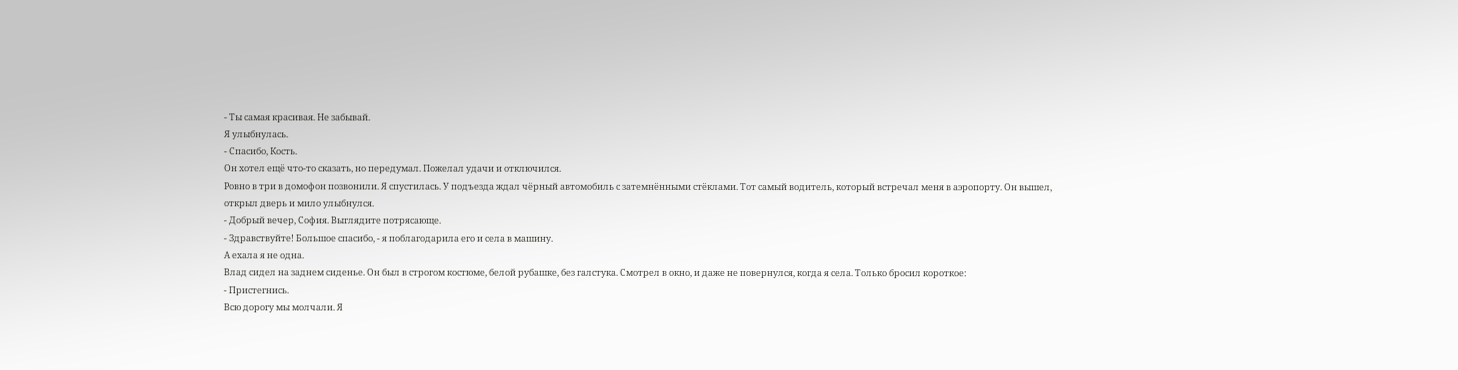- Ты самая красивая. Не забывай.
Я улыбнулась.
- Спасибо, Кость.
Он хотел ещё что-то сказать, но передумал. Пожелал удачи и отключился.
Ровно в три в домофон позвонили. Я спустилась. У подъезда ждал чёрный автомобиль с затемнёнными стёклами. Тот самый водитель, который встречал меня в аэропорту. Он вышел, открыл дверь и мило улыбнулся.
- Добрый вечер, София. Выглядите потрясающе.
- Здравствуйте! Большое спасибо, - я поблагодарила его и села в машину.
А ехала я не одна.
Влад сидел на заднем сиденье. Он был в строгом костюме, белой рубашке, без галстука. Смотрел в окно, и даже не повернулся, когда я села. Только бросил короткое:
- Пристегнись.
Всю дорогу мы молчали. Я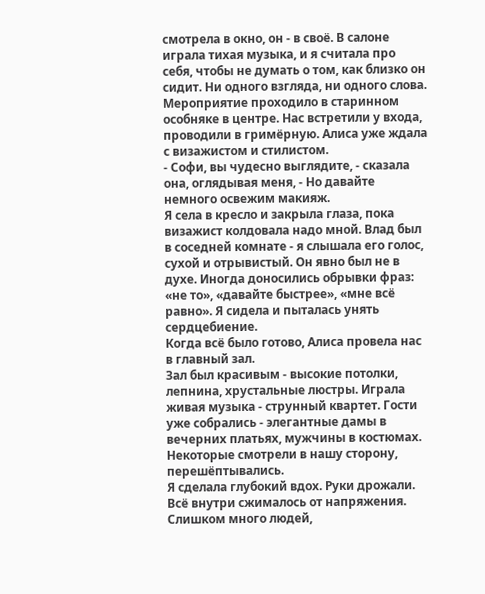смотрела в окно, он - в своё. В салоне играла тихая музыка, и я считала про себя, чтобы не думать о том, как близко он сидит. Ни одного взгляда, ни одного слова.
Мероприятие проходило в старинном особняке в центре. Нас встретили у входа, проводили в гримёрную. Алиса уже ждала с визажистом и стилистом.
- Софи, вы чудесно выглядите, - сказала она, оглядывая меня, - Но давайте немного освежим макияж.
Я села в кресло и закрыла глаза, пока визажист колдовала надо мной. Влад был в соседней комнате - я слышала его голос, сухой и отрывистый. Он явно был не в духе. Иногда доносились обрывки фраз: «не то», «давайте быстрее», «мне всё равно». Я сидела и пыталась унять сердцебиение.
Когда всё было готово, Алиса провела нас в главный зал.
Зал был красивым - высокие потолки, лепнина, хрустальные люстры. Играла живая музыка - струнный квартет. Гости уже собрались - элегантные дамы в вечерних платьях, мужчины в костюмах. Некоторые смотрели в нашу сторону, перешёптывались.
Я сделала глубокий вдох. Руки дрожали. Всё внутри сжималось от напряжения. Слишком много людей,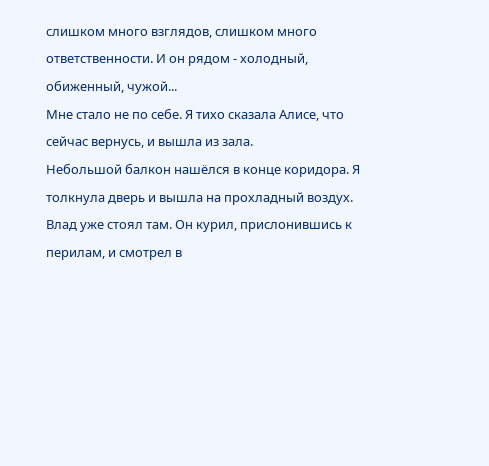слишком много взглядов, слишком много ответственности. И он рядом - холодный, обиженный, чужой...
Мне стало не по себе. Я тихо сказала Алисе, что сейчас вернусь, и вышла из зала.
Небольшой балкон нашёлся в конце коридора. Я толкнула дверь и вышла на прохладный воздух.
Влад уже стоял там. Он курил, прислонившись к перилам, и смотрел в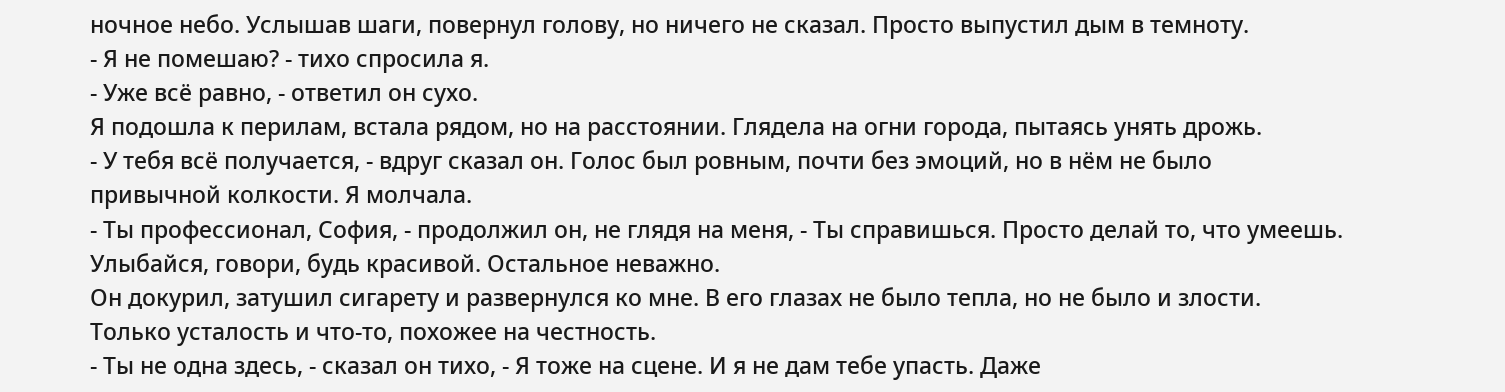ночное небо. Услышав шаги, повернул голову, но ничего не сказал. Просто выпустил дым в темноту.
- Я не помешаю? - тихо спросила я.
- Уже всё равно, - ответил он сухо.
Я подошла к перилам, встала рядом, но на расстоянии. Глядела на огни города, пытаясь унять дрожь.
- У тебя всё получается, - вдруг сказал он. Голос был ровным, почти без эмоций, но в нём не было привычной колкости. Я молчала.
- Ты профессионал, София, - продолжил он, не глядя на меня, - Ты справишься. Просто делай то, что умеешь. Улыбайся, говори, будь красивой. Остальное неважно.
Он докурил, затушил сигарету и развернулся ко мне. В его глазах не было тепла, но не было и злости. Только усталость и что-то, похожее на честность.
- Ты не одна здесь, - сказал он тихо, - Я тоже на сцене. И я не дам тебе упасть. Даже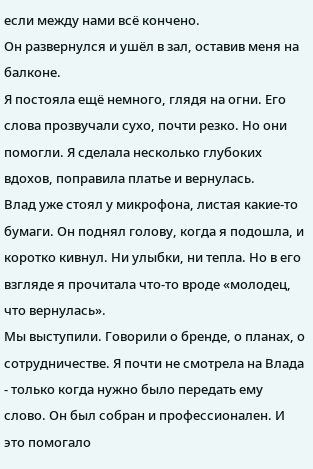если между нами всё кончено.
Он развернулся и ушёл в зал, оставив меня на балконе.
Я постояла ещё немного, глядя на огни. Его слова прозвучали сухо, почти резко. Но они помогли. Я сделала несколько глубоких вдохов, поправила платье и вернулась.
Влад уже стоял у микрофона, листая какие-то бумаги. Он поднял голову, когда я подошла, и коротко кивнул. Ни улыбки, ни тепла. Но в его взгляде я прочитала что-то вроде «молодец, что вернулась».
Мы выступили. Говорили о бренде, о планах, о сотрудничестве. Я почти не смотрела на Влада - только когда нужно было передать ему слово. Он был собран и профессионален. И это помогало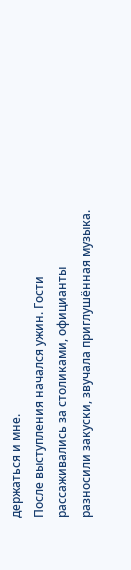держаться и мне.
После выступления начался ужин. Гости рассаживались за столиками, официанты разносили закуски, звучала приглушённая музыка.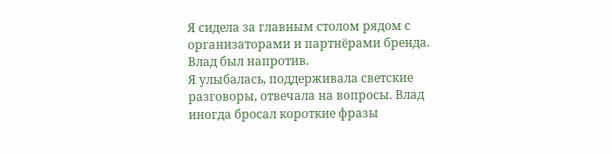Я сидела за главным столом рядом с организаторами и партнёрами бренда. Влад был напротив.
Я улыбалась, поддерживала светские разговоры, отвечала на вопросы. Влад иногда бросал короткие фразы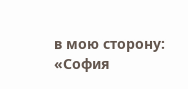в мою сторону: «София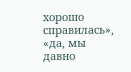хорошо справилась», «да, мы давно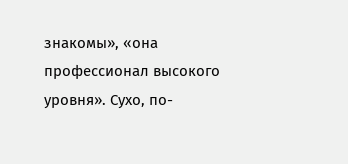знакомы», «она профессионал высокого уровня». Сухо, по-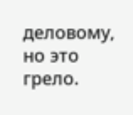деловому, но это грело.